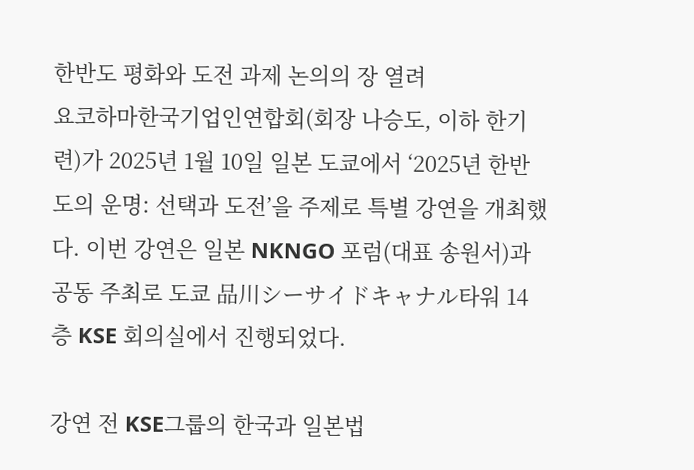한반도 평화와 도전 과제 논의의 장 열려
요코하마한국기업인연합회(회장 나승도, 이하 한기련)가 2025년 1월 10일 일본 도쿄에서 ‘2025년 한반도의 운명: 선택과 도전’을 주제로 특별 강연을 개최했다. 이번 강연은 일본 NKNGO 포럼(대표 송원서)과 공동 주최로 도쿄 品川シーサイドキャナル타워 14층 KSE 회의실에서 진행되었다.

강연 전 KSE그룹의 한국과 일본법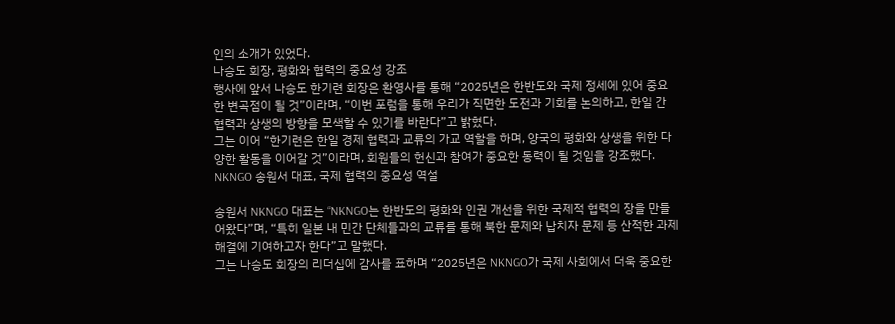인의 소개가 있었다.
나승도 회장, 평화와 협력의 중요성 강조
행사에 앞서 나승도 한기련 회장은 환영사를 통해 “2025년은 한반도와 국제 정세에 있어 중요한 변곡점이 될 것”이라며, “이번 포럼을 통해 우리가 직면한 도전과 기회를 논의하고, 한일 간 협력과 상생의 방향을 모색할 수 있기를 바란다”고 밝혔다.
그는 이어 “한기련은 한일 경제 협력과 교류의 가교 역할을 하며, 양국의 평화와 상생을 위한 다양한 활동을 이어갈 것”이라며, 회원들의 헌신과 참여가 중요한 동력이 될 것임을 강조했다.
NKNGO 송원서 대표, 국제 협력의 중요성 역설

송원서 NKNGO 대표는 “NKNGO는 한반도의 평화와 인권 개선을 위한 국제적 협력의 장을 만들어왔다”며, “특히 일본 내 민간 단체들과의 교류를 통해 북한 문제와 납치자 문제 등 산적한 과제 해결에 기여하고자 한다”고 말했다.
그는 나승도 회장의 리더십에 감사를 표하며 “2025년은 NKNGO가 국제 사회에서 더욱 중요한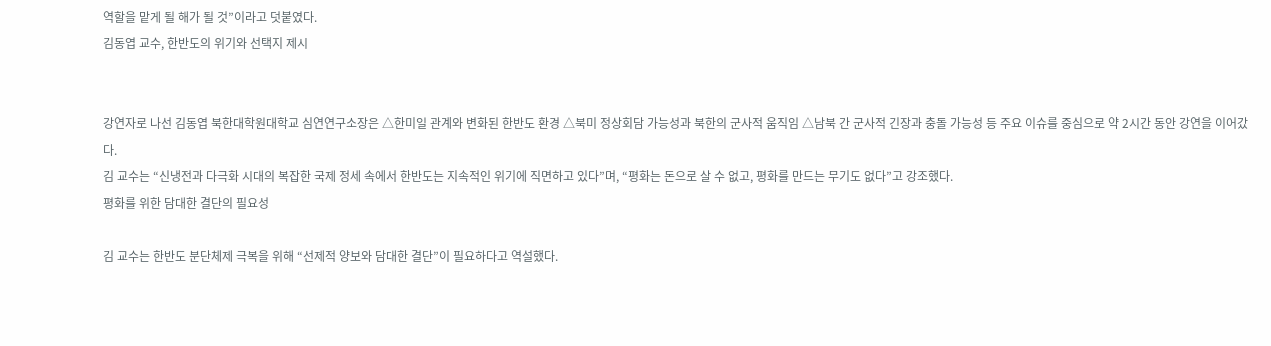역할을 맡게 될 해가 될 것”이라고 덧붙였다.
김동엽 교수, 한반도의 위기와 선택지 제시


강연자로 나선 김동엽 북한대학원대학교 심연연구소장은 △한미일 관계와 변화된 한반도 환경 △북미 정상회담 가능성과 북한의 군사적 움직임 △남북 간 군사적 긴장과 충돌 가능성 등 주요 이슈를 중심으로 약 2시간 동안 강연을 이어갔다.
김 교수는 “신냉전과 다극화 시대의 복잡한 국제 정세 속에서 한반도는 지속적인 위기에 직면하고 있다”며, “평화는 돈으로 살 수 없고, 평화를 만드는 무기도 없다”고 강조했다.
평화를 위한 담대한 결단의 필요성

김 교수는 한반도 분단체제 극복을 위해 “선제적 양보와 담대한 결단”이 필요하다고 역설했다.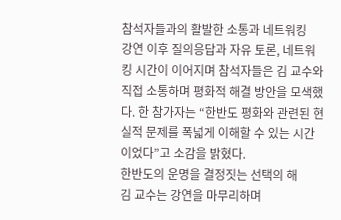참석자들과의 활발한 소통과 네트워킹
강연 이후 질의응답과 자유 토론, 네트워킹 시간이 이어지며 참석자들은 김 교수와 직접 소통하며 평화적 해결 방안을 모색했다. 한 참가자는 “한반도 평화와 관련된 현실적 문제를 폭넓게 이해할 수 있는 시간이었다”고 소감을 밝혔다.
한반도의 운명을 결정짓는 선택의 해
김 교수는 강연을 마무리하며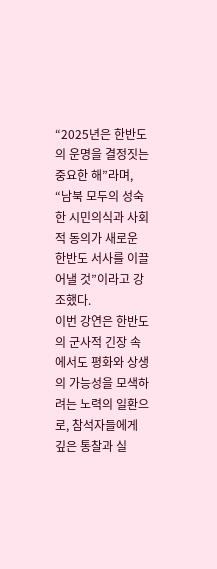“2025년은 한반도의 운명을 결정짓는 중요한 해”라며, “남북 모두의 성숙한 시민의식과 사회적 동의가 새로운 한반도 서사를 이끌어낼 것”이라고 강조했다.
이번 강연은 한반도의 군사적 긴장 속에서도 평화와 상생의 가능성을 모색하려는 노력의 일환으로, 참석자들에게 깊은 통찰과 실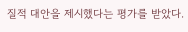질적 대안을 제시했다는 평가를 받았다.